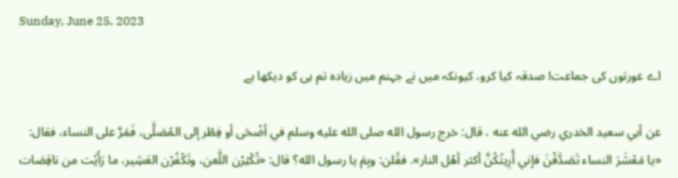Sunday, June 25, 2023

اے عورتوں کی جماعت! صدقہ کیا کرو، کیونکہ میں نے جہنم میں زیادہ تم ہی کو دیکھا ہے

عن أبي سعيد الخدري رضي الله عنه ، قال: خرج رسول الله صلى الله عليه وسلم في أضْحَى أو فِطْر إلى المُصَلَّى، فَمَرَّ على النساء، فقال: «يا مَعْشَرَ النساء تَصَدَّقْنَ فإني أُرِيتُكُنَّ أكثر أهْل النار». فقُلن: وبِمَ يا رسول الله؟ قال: «تُكْثِرْن اللَّعن، وتَكْفُرْن العَشِير، ما رَأَيْت من ناقِصَات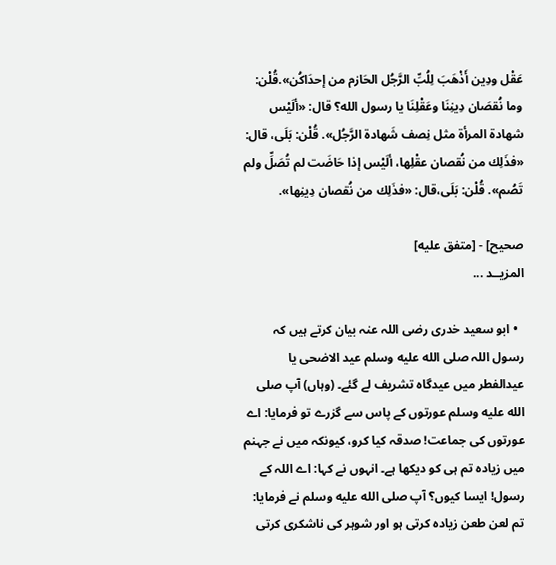عَقْل ودِين أَذْهَبَ لِلُبِّ الرَّجُل الحَازم من إحدَاكُن».قُلْن: وما نُقصَان دِينِنَا وعَقْلِنَا يا رسول الله؟ قال: «ألَيْس شهادة المرأة مثل نِصف شَهادة الرَّجُل». قُلْن: بَلَى، قال: «فذَلِك من نُقصان عقْلِها، ألَيْس إذا حَاضَت لم تُصَلِّ ولم تَصُم». قُلْن: بَلَى،قال: «فذَلِك من نُقصان دِينِها».

صحيح] - [متفق عليه]
المزيــد ...

  • ابو سعید خدری رضی اللہ عنہ بيان کرتے ہيں کہ رسول اللہ صلى الله عليه وسلم عید الاضحی یا عیدالفطر میں عیدگاہ تشریف لے گئے۔ (وہاں) آپ صلى الله عليه وسلم عورتوں کے پاس سے گزرے تو فرمایا: اے عورتوں کی جماعت! صدقہ کیا کرو، کیونکہ میں نے جہنم میں زیادہ تم ہی کو دیکھا ہے۔ انہوں نے کہا: اے اللہ کے رسول! ایسا کیوں؟ آپ صلى الله عليه وسلم نے فرمایا: تم لعن طعن زیادہ کرتی ہو اور شوہر کی ناشکری کرتی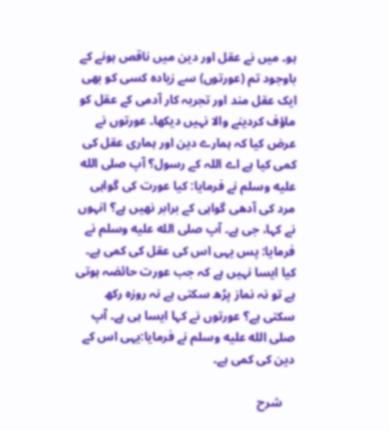ہو۔ میں نے عقل اور دین میں ناقص ہونے کے باوجود تم (عورتوں) سے زیادہ کسی کو بھی ایک عقل مند اور تجربہ کار آدمی کے عقل کو ماؤف کردینے والا نہیں دیکھا۔ عورتوں نے عرض کيا کہ ہمارے دین اور ہماری عقل کی کمی کیا ہے اے اللہ کے رسول؟ آپ صلى الله عليه وسلم نے فرمایا: کیا عورت کی گواہی مرد کی آدھی گواہی کے برابر نھیں ہے؟ انہوں نے کہا، جی ہے۔ آپ صلى الله عليه وسلم نے فرمایا: پس یہی اس کی عقل کی کمی ہے۔ کیا ایسا نہیں ہے کہ جب عورت حائضہ ہوتی ہے تو نہ نماز پڑھ سکتی ہے نہ روزہ رکھ سکتی ہے؟ عورتوں نے کہا ایسا ہی ہے۔ آپ صلى الله عليه وسلم نے فرمایا:یہی اس کے دین کی کمی ہے۔

    شرح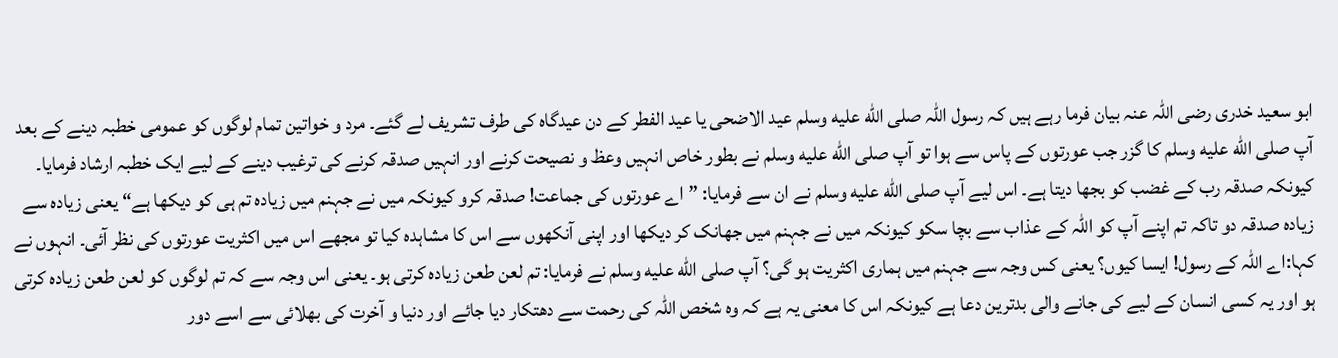ابو سعید خدری رضی اللہ عنہ بيان فرما رہے ہیں کہ رسول اللہ صلى الله عليه وسلم عید الاضحی یا عید الفطر کے دن عیدگاہ کی طرف تشریف لے گئے۔ مرد و خواتین تمام لوگوں کو عمومى خطبہ دینے کے بعد آپ صلى الله عليه وسلم کا گزر جب عورتوں کے پاس سے ہوا تو آپ صلى الله عليه وسلم نے بطور خاص انہیں وعظ و نصیحت کرنے اور انہیں صدقہ کرنے کی ترغیب دينے کے ليے ايک خطبہ ارشاد فرمايا۔ کیونکہ صدقہ رب کے غضب کو بجھا ديتا ہے۔ اس لیے آپ صلى الله عليه وسلم نے ان سے فرمایا: ”اے عورتوں کی جماعت! صدقہ کرو کیونکہ میں نے جہنم میں زیادہ تم ہی کو دیکھا ہے“ یعنی زیادہ سے زیادہ صدقہ دو تاکہ تم اپنے آپ کو اللہ کے عذاب سے بچا سکو کیونکہ ميں نے جہنم ميں جھانک کر دیکھا اور اپنی آنکھوں سے اس کا مشاہدہ کیا تو مجھے اس میں اکثریت عورتوں کی نظر آئی۔ انہوں نے کہا:اے اللہ کے رسول! ایسا کیوں؟ یعنی کس وجہ سے جہنم میں ہماری اکثریت ہو گی؟ آپ صلى الله عليه وسلم نے فرمایا: تم لعن طعن زیادہ کرتی ہو۔ یعنی اس وجہ سے کہ تم لوگوں کو لعن طعن زیادہ کرتی ہو اور یہ کسی انسان کے لیے کی جانے والی بدترین دعا ہے کیونکہ اس کا معنی یہ ہے کہ وہ شخص اللہ کی رحمت سے دھتکار دیا جائے اور دنیا و آخرت کی بھلائی سے اسے دور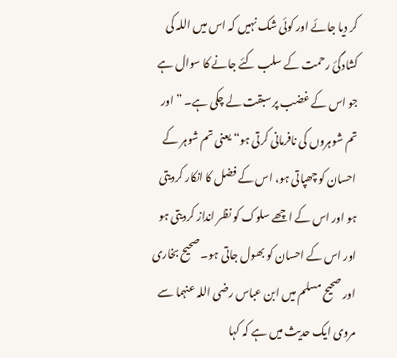کر دیا جائے اور کوئی شک نہیں کہ اس میں اللہ کی کشادگئ رحمت کے سلب کئے جانے کا سوال ہے جو اس کے غضب پر سبقت لے چکی ہے۔ ”اور تم شوہروں کی نافرمانی کرتی ہو“ یعنی تم شوہر کے احسان کو چھپاتی ہو، اس کے فضل کا انکار کرديتی ہو اور اس کے اچھے سلوک کو نظر انداز کرديتی ہو اور اس کے احسان کو بھول جاتی ہو۔ صحیح بخاری اور صحیح مسلم میں ابن عباس رضی اللہ عنہما سے مروی ایک حدیث میں ہے کہ کہا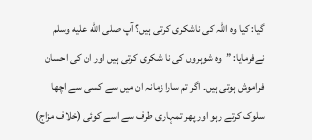گيا: کیا وہ اللہ کی ناشکری کرتی ہیں؟ آپ صلى الله عليه وسلم نےفرمایا: ”وہ شوہروں کی نا شکری کرتی ہیں اور ان کی احسان فراموش ہوتی ہیں۔ اگر تم سارا زمانہ ان میں سے کسی سے اچھا سلوک کرتے رہو اور پھر تمہاری طرف سے اسے کوئی (خلاف مزاج)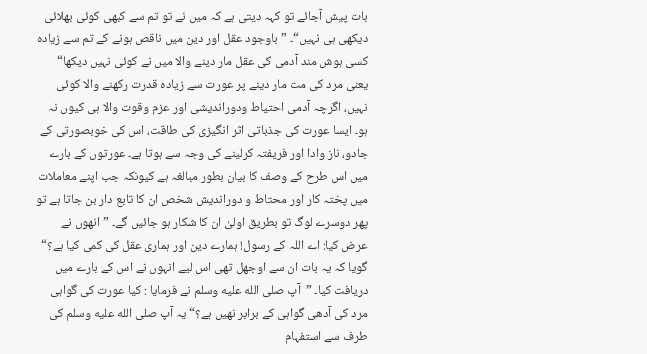بات پیش آجائے تو کہہ دیتی ہے کہ میں نے تو تم سے کبھی کوئی بھلائی دیکھی ہی نہیں“۔ ”باوجود عقل اور دین میں ناقص ہونے کے تم سے زیادہ کسی ہوش مند آدمی کی عقل مار دینے والا میں نے کوئی نہیں دیکھا“ یعنی مرد کی مت مار دینے پر عورت سے زیادہ قدرت رکھنے والا کوئی نہیں، اگرچہ آدمی احتیاط ودوراندیشی اور عزم وقوت والا ہی کیوں نہ ہو۔ ایسا عورت کی جذباتی اثر انگیزی کی طاقت، اس کی خوبصورتی کے جادو، ناز وادا اور فریفتہ کرلینے کی وجہ سے ہوتا ہے۔ عورتوں کے بارے میں اس طرح کے وصف کا بيان بطور مبالغہ ہے کیونکہ جب اپنے معاملات میں پختہ کار اور محتاط و دوراندیش شخص ان کا تابع دار بن جاتا ہے تو پھر دوسرے لوگ تو بطریق اولیٰ ان کا شکار ہو جائیں گے۔ ”انھوں نے عرض کیا: اے اللہ کے رسول! ہمارے دین اور ہماری عقل کی کمی کیا ہے؟“ گویا کہ یہ بات ان سے اوجھل تھی اس لیے انہوں نے اس کے بارے میں دریافت کیا۔ ”آپ صلى الله عليه وسلم نے فرمایا : کیا عورت کی گواہی مرد کی آدھی گواہی کے برابر نھیں ہے؟“ یہ آپ صلى الله عليه وسلم کی طرف سے استفہام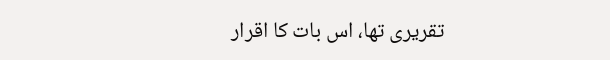تقریری تھا، اس بات کا اقرار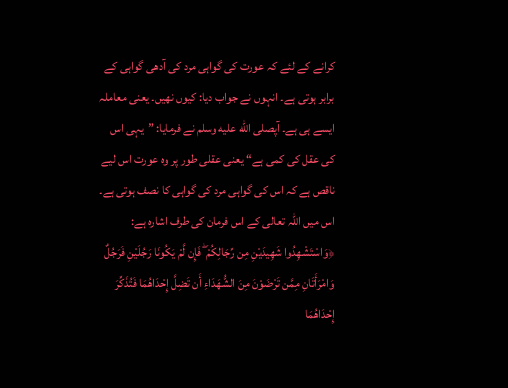کرانے کے لئے کہ عورت کی گواہی مرد کی آدھی گواہی کے برابر ہوتی ہے۔ انہوں نے جواب دیا: کیوں نھیں۔ یعنی معاملہ ایسے ہی ہے۔ آپصلى الله عليه وسلم نے فرمایا: ”يہی اس کی عقل کی کمی ہے“ یعنی عقلی طور پر وہ عورت اس لیے ناقص ہے کہ اس کی گواہی مرد کی گواہی کا نصف ہوتی ہے۔ اس میں اللہ تعالی کے اس فرمان کی طرف اشارہ ہے: ﴿وَاسْتَشْهِدُوا شَهِيدَيْنِ مِن رِّجَالِكُمْ ۖ فَإِن لَّمْ يَكُونَا رَجُلَيْنِ فَرَجُلٌ وَامْرَأَتَانِ مِمَّن تَرْضَوْنَ مِنَ الشُّهَدَاءِ أَن تَضِلَّ إِحْدَاهُمَا فَتُذَكِّرَ إِحْدَاهُمَا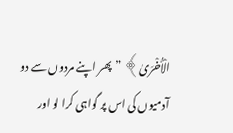الْأُخْرَىٰ﴾ ”پھر اپنے مردوں سے دو آدمیوں کی اس پر گواہی کرا لو اور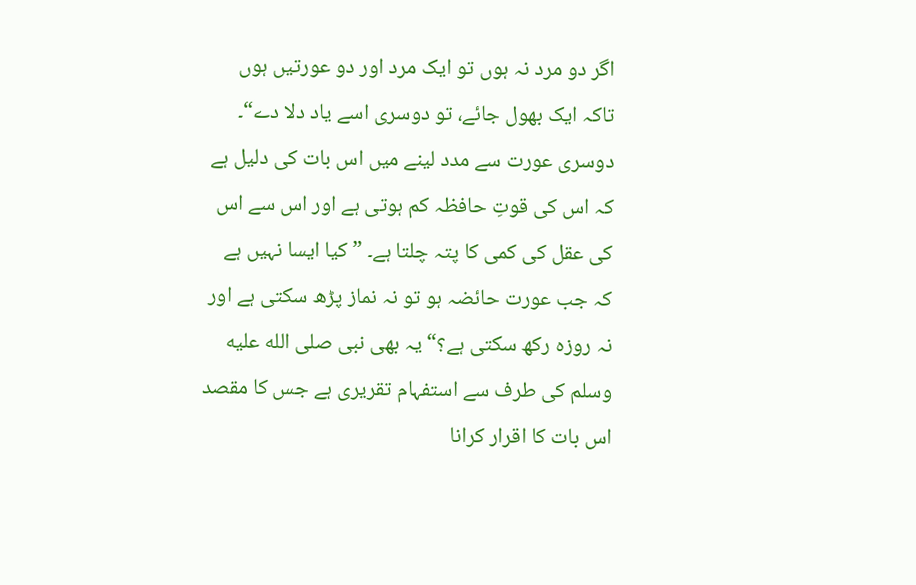اگر دو مرد نہ ہوں تو ایک مرد اور دو عورتیں ہوں تاکہ ایک بھول جائے، تو دوسری اسے یاد دلا دے“۔ دوسری عورت سے مدد لینے میں اس بات کی دلیل ہے کہ اس کی قوتِ حافظہ کم ہوتی ہے اور اس سے اس کی عقل کی کمی کا پتہ چلتا ہے۔ ”کیا ایسا نہیں ہے کہ جب عورت حائضہ ہو تو نہ نماز پڑھ سکتی ہے اور نہ روزہ رکھ سکتی ہے؟“ یہ بھی نبی صلى الله عليه وسلم کی طرف سے استفہام تقریری ہے جس کا مقصد اس بات کا اقرار کرانا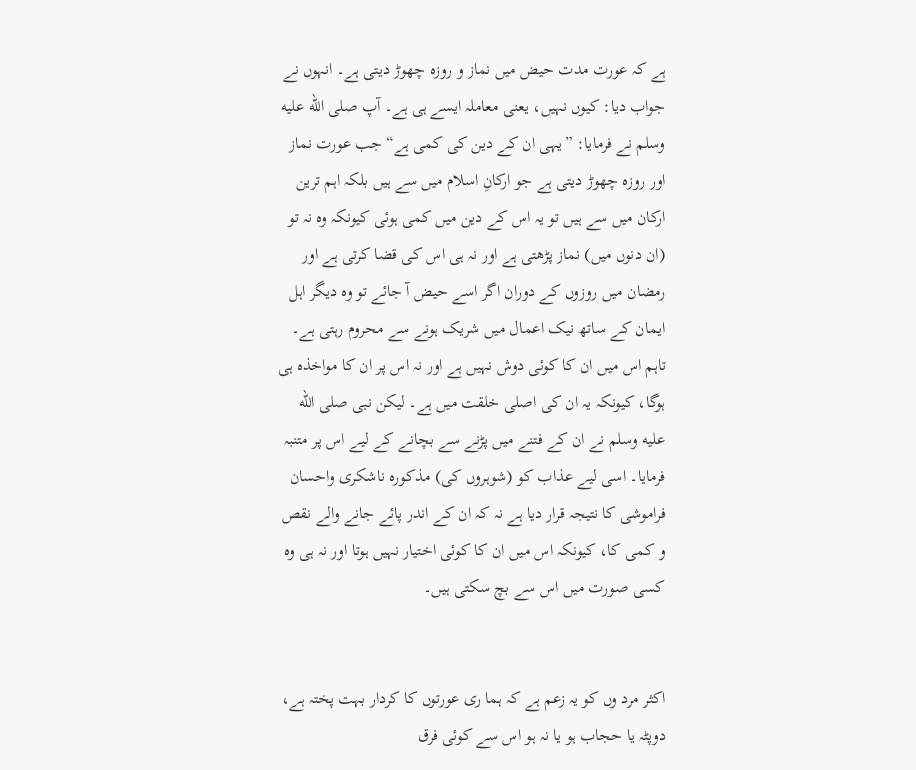ہے کہ عورت مدت حیض میں نماز و روزہ چھوڑ دیتی ہے۔ انہوں نے جواب دیا: کیوں نہیں، یعنی معاملہ ایسے ہی ہے۔ آپ صلى الله عليه وسلم نے فرمایا: ”یہی ان کے دین کی کمی ہے“ جب عورت نماز اور روزہ چھوڑ دیتی ہے جو ارکانِ اسلام میں سے ہیں بلکہ اہم ترین ارکان ميں سے ہیں تو یہ اس کے دین میں کمی ہوئی کیونکہ وہ نہ تو (ان دنوں میں) نماز پڑھتی ہے اور نہ ہی اس کی قضا کرتی ہے اور رمضان میں روزوں کے دوران اگر اسے حیض آ جائے تو وہ دیگر اہل ایمان کے ساتھ نیک اعمال میں شریک ہونے سے محروم رہتی ہے۔ تاہم اس میں ان کا کوئی دوش نہیں ہے اور نہ اس پر ان کا مواخذہ ہی ہوگا، کیونکہ یہ ان کی اصلی خلقت میں ہے۔ ليکن نبی صلى الله عليه وسلم نے ان کے فتنے میں پڑنے سے بچانے کے لیے اس پر متنبہ فرمایا۔ اسی لیے عذاب کو (شوہروں کی) مذکورہ ناشکری واحسان فراموشی کا نتیجہ قرار دیا ہے نہ کہ ان کے اندر پائے جانے والے نقص و کمی کا، کیونکہ اس میں ان کا کوئی اختیار نہیں ہوتا اور نہ ہی وہ کسی صورت میں اس سے بچ سکتی ہیں۔


اکثر مرد وں کو یہ زعم ہے کہ ہما ری عورتوں کا کردار بہت پختہ ہے، دوپٹہ یا حجاب ہو یا نہ ہو اس سے کوئی فرق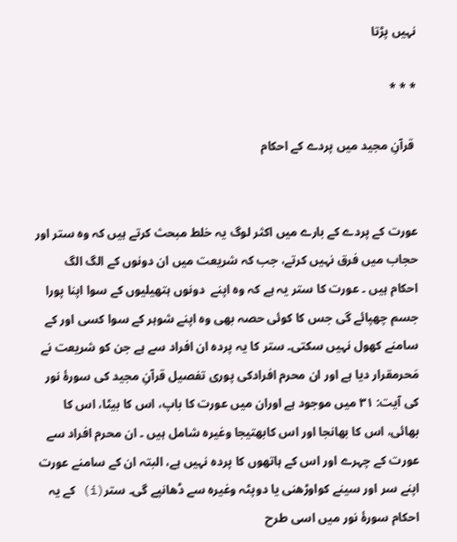نہیں پڑتا

* * *

 قرآنِ مجید میں پردے کے احکام


عورت کے پردے کے بارے میں اکثر لوگ یہ خلط مبحث کرتے ہیں کہ وہ ستر اور حجاب میں فرق نہیں کرتے، جب کہ شریعت میں ان دونوں کے الگ الگ احکام ہیں ۔ عورت کا ستر یہ ہے کہ وہ اپنے  دونوں ہتھیلیوں کے سوا اپنا پورا جسم چھپائے گی جس کا کوئی حصہ بھی وہ اپنے شوہر کے سوا کسی اور کے سامنے کھول نہیں سکتی۔ ستر کا یہ پردہ ان افراد سے ہے جن کو شریعت نے مَحرمقرار دیا ہے اور ان محرم افرادکی پوری تفصیل قرآنِ مجید کی سورۂ نور کی آیت: ۳۱ میں موجود ہے اوران میں عورت کا باپ، اس کا بیٹا، اس کا بھائی، اس کا بھانجا اور اس کابھتیجا وغیرہ شامل ہیں ۔ ان محرم افراد سے عورت کے چہرے اور اس کے ہاتھوں کا پردہ نہیں ہے، البتہ ان کے سامنے عورت اپنے سر اور سینے کواوڑھنی یا دوپٹہ وغیرہ سے ڈھانپے گی۔ ستر(i) کے یہ احکام سورۂ نور میں اسی طرح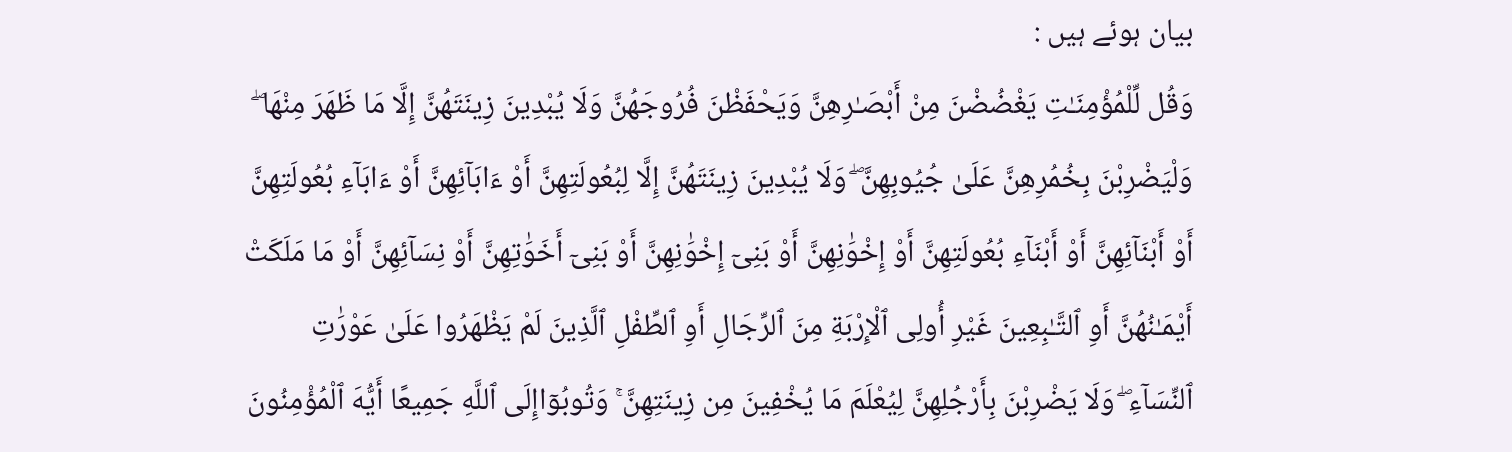بیان ہوئے ہیں :
وَقُل لِّلْمُؤْمِنَـٰتِ يَغْضُضْنَ مِنْ أَبْصَـٰرِ‌هِنَّ وَيَحْفَظْنَ فُرُ‌وجَهُنَّ وَلَا يُبْدِينَ زِينَتَهُنَّ إِلَّا مَا ظَهَرَ‌ مِنْهَا ۖ وَلْيَضْرِ‌بْنَ بِخُمُرِ‌هِنَّ عَلَىٰ جُيُوبِهِنَّ ۖ وَلَا يُبْدِينَ زِينَتَهُنَّ إِلَّا لِبُعُولَتِهِنَّ أَوْ ءَابَآئِهِنَّ أَوْ ءَابَآءِ بُعُولَتِهِنَّ أَوْ أَبْنَآئِهِنَّ أَوْ أَبْنَآءِ بُعُولَتِهِنَّ أَوْ إِخْوَ‌ٰنِهِنَّ أَوْ بَنِىٓ إِخْوَ‌ٰنِهِنَّ أَوْ بَنِىٓ أَخَوَ‌ٰتِهِنَّ أَوْ نِسَآئِهِنَّ أَوْ مَا مَلَكَتْ أَيْمَـٰنُهُنَّ أَوِ ٱلتَّـٰبِعِينَ غَيْرِ‌ أُولِى ٱلْإِرْ‌بَةِ مِنَ ٱلرِّ‌جَالِ أَوِ ٱلطِّفْلِ ٱلَّذِينَ لَمْ يَظْهَرُ‌وا عَلَىٰ عَوْرَ‌ٰ‌تِ ٱلنِّسَآءِ ۖ وَلَا يَضْرِ‌بْنَ بِأَرْ‌جُلِهِنَّ لِيُعْلَمَ مَا يُخْفِينَ مِن زِينَتِهِنَّ ۚ وَتُوبُوٓاإِلَى ٱللَّهِ جَمِيعًا أَيُّهَ ٱلْمُؤْمِنُونَ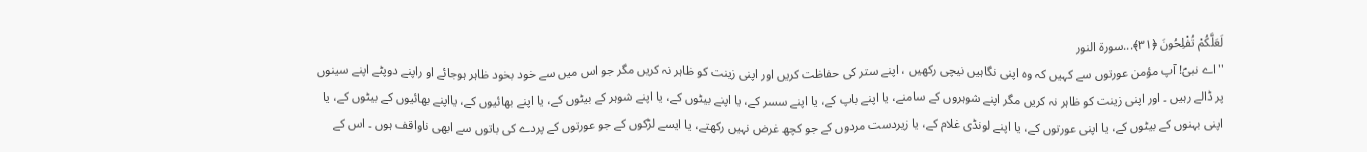لَعَلَّكُمْ تُفْلِحُونَ ﴿٣١﴾...سورۃ النور
''اے نبیؐ! آپ مؤمن عورتوں سے کہیں کہ وہ اپنی نگاہیں نیچی رکھیں ، اپنے ستر کی حفاظت کریں اور اپنی زینت کو ظاہر نہ کریں مگر جو اس میں سے خود بخود ظاہر ہوجائے او راپنے دوپٹے اپنے سینوں پر ڈالے رہیں ۔ اور اپنی زینت کو ظاہر نہ کریں مگر اپنے شوہروں کے سامنے، یا اپنے باپ کے، یا اپنے سسر کے، یا اپنے بیٹوں کے، یا اپنے شوہر کے بیٹوں کے، یا اپنے بھائیوں کے، یااپنے بھائیوں کے بیٹوں کے، یا اپنی بہنوں کے بیٹوں کے، یا اپنی عورتوں کے، یا اپنے لونڈی غلام کے، یا زیردست مردوں کے جو کچھ غرض نہیں رکھتے، یا ایسے لڑکوں کے جو عورتوں کے پردے کی باتوں سے ابھی ناواقف ہوں ۔ اس کے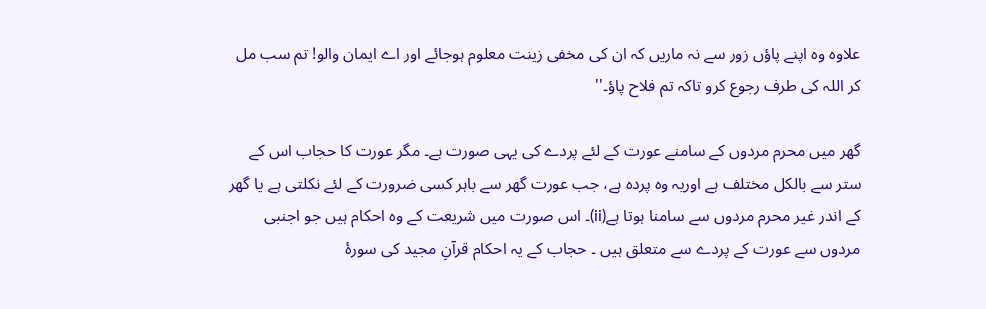علاوہ وہ اپنے پاؤں زور سے نہ ماریں کہ ان کی مخفی زینت معلوم ہوجائے اور اے ایمان والو! تم سب مل کر اللہ کی طرف رجوع کرو تاکہ تم فلاح پاؤ۔''

گھر میں محرم مردوں کے سامنے عورت کے لئے پردے کی یہی صورت ہے۔ مگر عورت کا حجاب اس کے ستر سے بالکل مختلف ہے اوریہ وہ پردہ ہے، جب عورت گھر سے باہر کسی ضرورت کے لئے نکلتی ہے یا گھر کے اندر غیر محرم مردوں سے سامنا ہوتا ہے(ii)۔ اس صورت میں شریعت کے وہ احکام ہیں جو اجنبی مردوں سے عورت کے پردے سے متعلق ہیں ۔ حجاب کے یہ احکام قرآنِ مجید کی سورۂ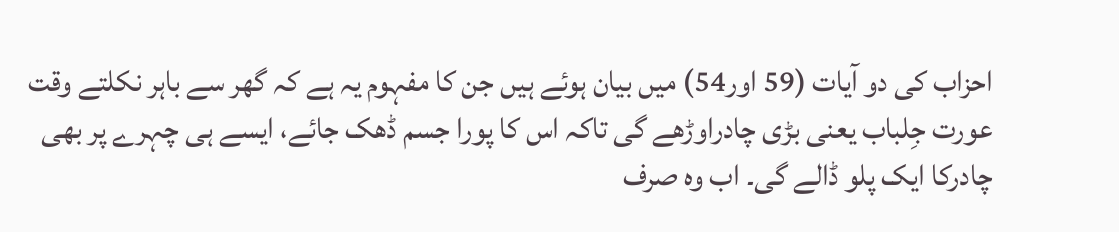احزاب کی دو آیات (59 اور54) میں بیان ہوئے ہیں جن کا مفہوم یہ ہے کہ گھر سے باہر نکلتے وقت عورت جِلباب یعنی بڑی چادراوڑھے گی تاکہ اس کا پورا جسم ڈھک جائے، ایسے ہی چہرے پر بھی چادرکا ایک پلو ڈالے گی۔ اب وہ صرف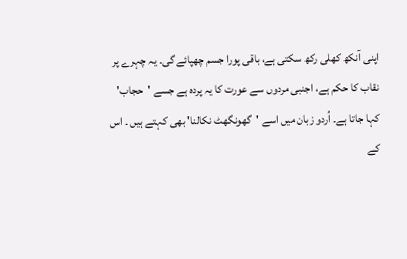اپنی آنکھ کھلی رکھ سکتی ہے، باقی پورا جسم چھپائے گی۔ یہ چہرے پر نقاب کا حکم ہے، اجنبی مردوں سے عورت کا یہ پردہ ہے جسے 'حجاب' کہا جاتا ہے۔ اُردو زبان میں اسے 'گھونگھٹ نکالنا' بھی کہتے ہیں ۔ اس کے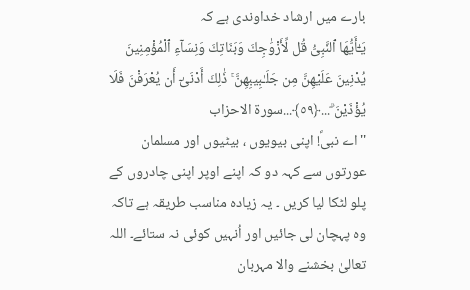بارے میں ارشاد خداوندی ہے کہ
يَـٰٓأَيُّهَا ٱلنَّبِىُّ قُل لِّأَزْوَ‌ٰجِكَ وَبَنَاتِكَ وَنِسَآءِ ٱلْمُؤْمِنِينَ يُدْنِينَ عَلَيْهِنَّ مِن جَلَـٰبِيبِهِنَّ ۚ ذَ‌ٰلِكَ أَدْنَىٰٓ أَن يُعْرَ‌فْنَ فَلَا يُؤْذَيْنَ ۗ...﴿٥٩﴾...سورۃ الاحزاب
''اے نبیؐ! اپنی بیویوں ، بیٹیوں اور مسلمان عورتوں سے کہہ دو کہ اپنے اوپر اپنی چادروں کے پلو لٹکا لیا کریں ۔ یہ زیادہ مناسب طریقہ ہے تاکہ وہ پہچان لی جائیں اور اُنہیں کوئی نہ ستائے۔ اللہ تعالیٰ بخشنے والا مہربان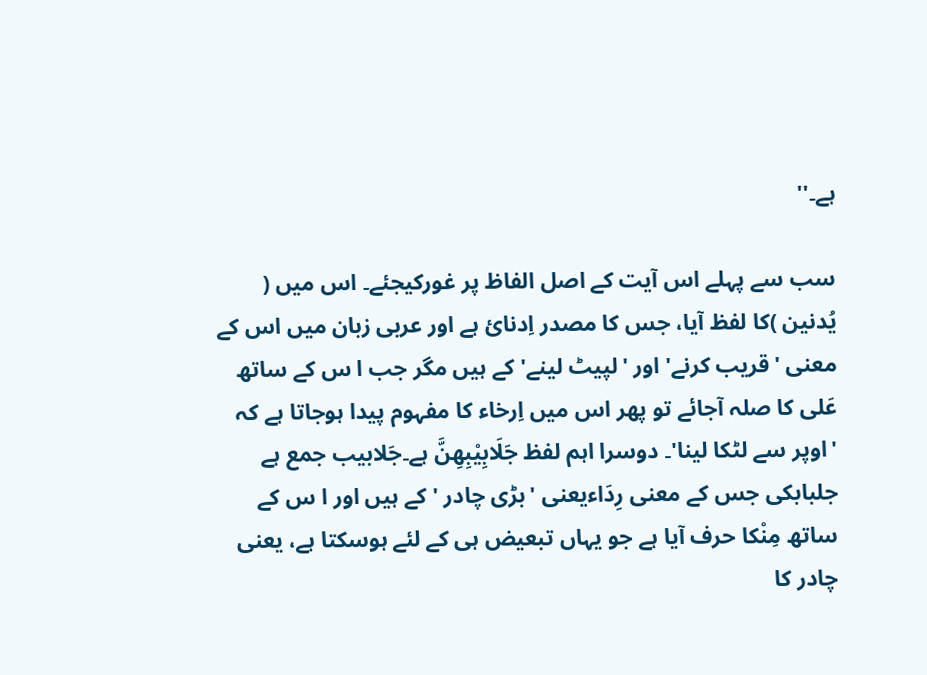ہے۔''

سب سے پہلے اس آیت کے اصل الفاظ پر غورکیجئے۔ اس میں ( یُدنین )کا لفظ آیا، جس کا مصدر اِدنائ ہے اور عربی زبان میں اس کے معنی 'قریب کرنے' اور 'لپیٹ لینے' کے ہیں مگر جب ا س کے ساتھ عَلی کا صلہ آجائے تو پھر اس میں اِرخاء کا مفہوم پیدا ہوجاتا ہے کہ 'اوپر سے لٹکا لینا'۔ دوسرا اہم لفظ جَلَابِیْبِھِنَّ ہے۔جَلابیب جمع ہے جلبابکی جس کے معنی رِدَاءیعنی 'بڑی چادر ' کے ہیں اور ا س کے ساتھ مِنْکا حرف آیا ہے جو یہاں تبعیض ہی کے لئے ہوسکتا ہے، یعنی چادر کا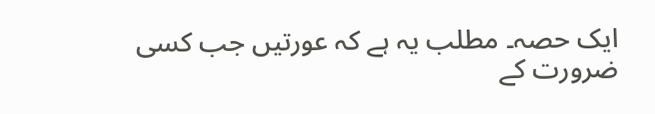ایک حصہ۔ مطلب یہ ہے کہ عورتیں جب کسی ضرورت کے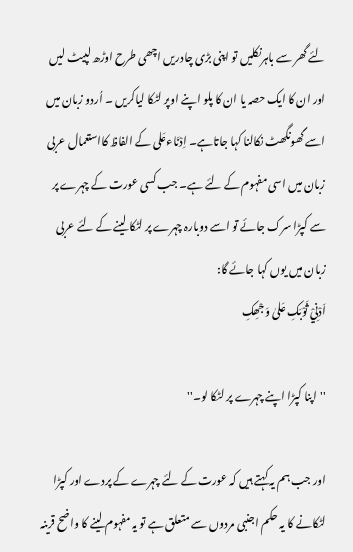لئے گھر سے باہرنکلیں تو اپنی بڑی چادریں اچھی طرح اوڑھ لپیٹ لیں اور ان کا ایک حصہ یا ان کا پلو اپنے اوپر لٹکا لیاکریں ۔ اُردو زبان میں اسے گھونگھٹ نکالنا کہا جاتاہے۔ اِدْنَاءعَلی کے الفاظ کااستعمال عربی زبان میں اسی مفہوم کے لئے ہے۔ جب کسی عورت کے چہرے پر سے کپڑا سرک جائے تو اسے دوبارہ چہرے پر لٹکا لینے کے لئے عربی زبان میں یوں کہا جائے گا:
اَدْنِيْ ثَوْبَکِ عَلیٰ وَجْھِکِ

''اپنا کپڑا اپنے چہرے پر لٹکا لو۔''

اور جب ہم یہ کہتے ہیں کہ عورت کے لئے چہرے کے پردے اور کپڑا لٹکانے کا یہ حکم اجنبی مردوں سے متعلق ہے تو یہ مفہوم لینے کا واضح قرینہ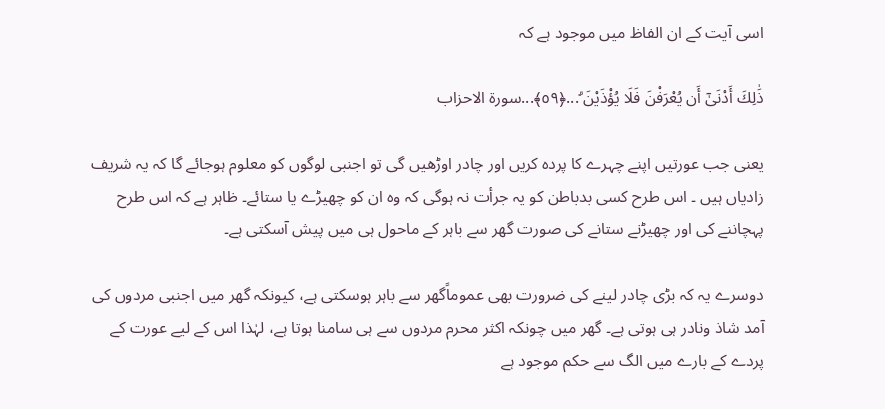اسی آیت کے ان الفاظ میں موجود ہے کہ

ذَ‌ٰلِكَ أَدْنَىٰٓ أَن يُعْرَ‌فْنَ فَلَا يُؤْذَيْنَ ۗ...﴿٥٩﴾...سورۃ الاحزاب

یعنی جب عورتیں اپنے چہرے کا پردہ کریں اور چادر اوڑھیں گی تو اجنبی لوگوں کو معلوم ہوجائے گا کہ یہ شریف زادیاں ہیں ۔ اس طرح کسی بدباطن کو یہ جرأت نہ ہوگی کہ وہ ان کو چھیڑے یا ستائے۔ ظاہر ہے کہ اس طرح پہچاننے کی اور چھیڑنے ستانے کی صورت گھر سے باہر کے ماحول ہی میں پیش آسکتی ہے۔

دوسرے یہ کہ بڑی چادر لینے کی ضرورت بھی عموماًگھر سے باہر ہوسکتی ہے، کیونکہ گھر میں اجنبی مردوں کی آمد شاذ ونادر ہی ہوتی ہے۔ گھر میں چونکہ اکثر محرم مردوں سے ہی سامنا ہوتا ہے، لہٰذا اس کے لیے عورت کے پردے کے بارے میں الگ سے حکم موجود ہے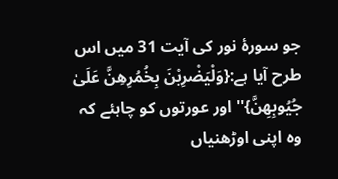جو سورۂ نور کی آیت 31 میں اس طرح آیا ہے:{وَلْيَضْرِ‌بْنَ بِخُمُرِ‌هِنَّ عَلَىٰ جُيُوبِهِنَّ}''اور عورتوں کو چاہئے کہ وہ اپنی اوڑھنیاں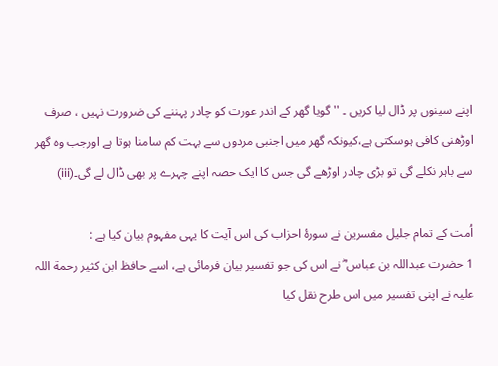اپنے سینوں پر ڈال لیا کریں ۔ '' گویا گھر کے اندر عورت کو چادر پہننے کی ضرورت نہیں ، صرف اوڑھنی کافی ہوسکتی ہے،کیونکہ گھر میں اجنبی مردوں سے بہت کم سامنا ہوتا ہے اورجب وہ گھر سے باہر نکلے گی تو بڑی چادر اوڑھے گی جس کا ایک حصہ اپنے چہرے پر بھی ڈال لے گی۔(iii)

اُمت کے تمام جلیل مفسرین نے سورۂ احزاب کی اس آیت کا یہی مفہوم بیان کیا ہے :
1 حضرت عبداللہ بن عباس ؓ نے اس کی جو تفسیر بیان فرمائی ہے، اسے حافظ ابن کثیر رحمة اللہ علیہ نے اپنی تفسیر میں اس طرح نقل کیا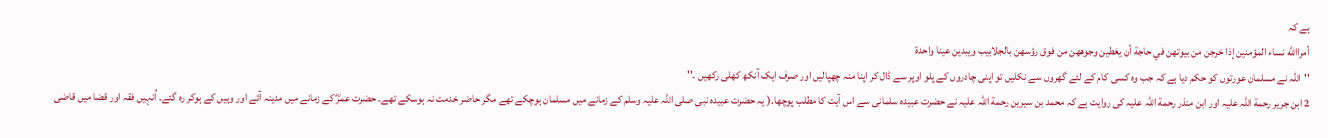ہے کہ
أمراالله نساء المؤمنین إذا خرجن من بیوتھن في حاجة أن یغطین وجوھھن من فوق رؤسھن بالجلابیب ویبدین عینا واحدة
''اللہ نے مسلمان عورتوں کو حکم دیا ہے کہ جب وہ کسی کام کے لئے گھروں سے نکلیں تو اپنی چادروں کے پلو اوپر سے ڈال کر اپنا منہ چھپالیں اور صرف ایک آنکھ کھلی رکھیں ۔''
2 ابن جریر رحمة اللہ علیہ اور ابن منذر رحمة اللہ علیہ کی روایت ہے کہ محمد بن سیرین رحمة اللہ علیہ نے حضرت عبیدہ سلمانی سے اس آیت کا مطلب پوچھا۔( یہ حضرت عبیدہ نبی صلی اللہ علیہ وسلم کے زمانے میں مسلمان ہوچکے تھے مگر حاضر خدمت نہ ہوسکے تھے۔ حضرت عمرؓ کے زمانے میں مدینہ آئے اور وہیں کے ہوکر رہ گئے۔ اُنہیں فقہ اور قضا میں قاضی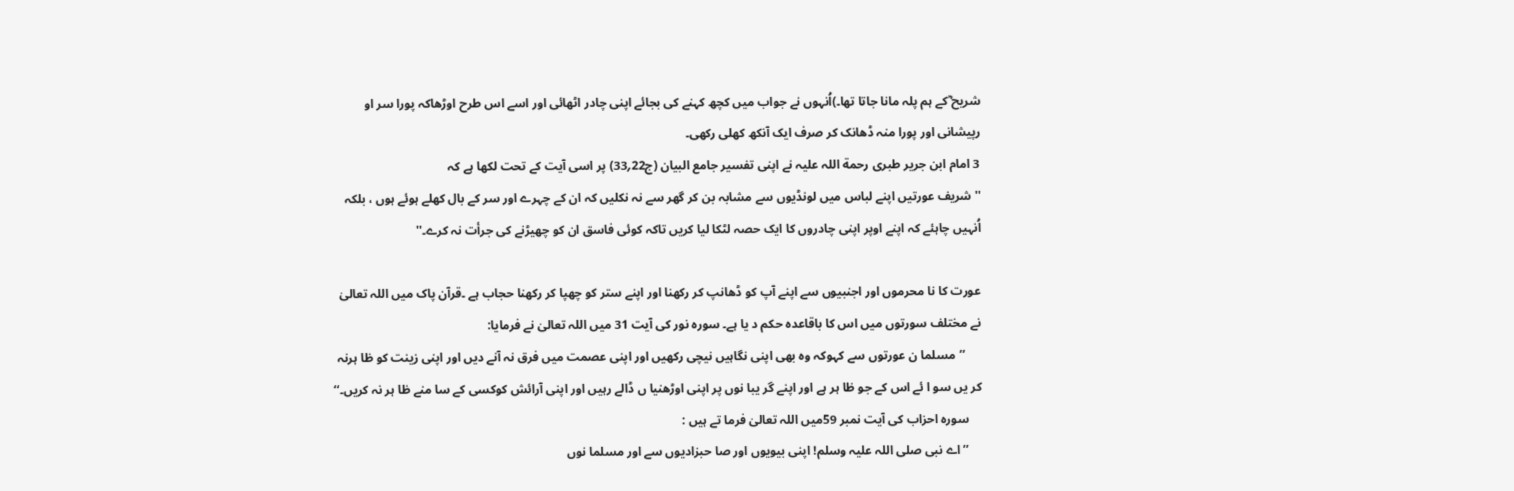شریح ؓکے ہم پلہ مانا جاتا تھا۔)اُنہوں نے جواب میں کچھ کہنے کی بجائے اپنی چادر اٹھائی اور اسے اس طرح اوڑھاکہ پورا سر او رپیشانی اور پورا منہ ڈھانک کر صرف ایک آنکھ کھلی رکھی۔
3 امام ابن جریر طبری رحمة اللہ علیہ نے اپنی تفسیر جامع البیان (ج22؍33) پر اسی آیت کے تحت لکھا ہے کہ
''شریف عورتیں اپنے لباس میں لونڈیوں سے مشابہ بن کر گھر سے نہ نکلیں کہ ان کے چہرے اور سر کے بال کھلے ہوئے ہوں ، بلکہ اُنہیں چاہئے کہ اپنے اوپر اپنی چادروں کا ایک حصہ لٹکا لیا کریں تاکہ کوئی فاسق ان کو چھیڑنے کی جرأت نہ کرے۔''

عورت کا نا محرموں اور اجنبیوں سے اپنے آپ کو ڈھانپ کر رکھنا اور اپنے ستر کو چھپا کر رکھنا حجاب ہے ۔قرآن پاک میں اللہ تعالیٰ نے مختلف سورتوں میں اس کا باقاعدہ حکم د یا ہے۔ سورہ نور کی آیت 31 میں اللہ تعالیٰ نے فرمایا:
     ’’مسلما ن عورتوں سے کہوکہ وہ بھی اپنی نگاہیں نیچی رکھیں اور اپنی عصمت میں فرق نہ آنے دیں اور اپنی زینت کو ظا ہرنہ کر یں سو ا ئے اس کے جو ظا ہر ہے اور اپنے گر یبا نوں پر اپنی اوڑھنیا ں ڈالے رہیں اور اپنی آرائش کوکسی کے سا منے ظا ہر نہ کریں۔‘‘
    سورہ احزاب کی آیت نمبر 59میں اللہ تعالیٰ فرما تے ہیں :
    ’’اے نبی صلی اللہ علیہ وسلم! اپنی بیویوں اور صا حبزادیوں سے اور مسلما نوں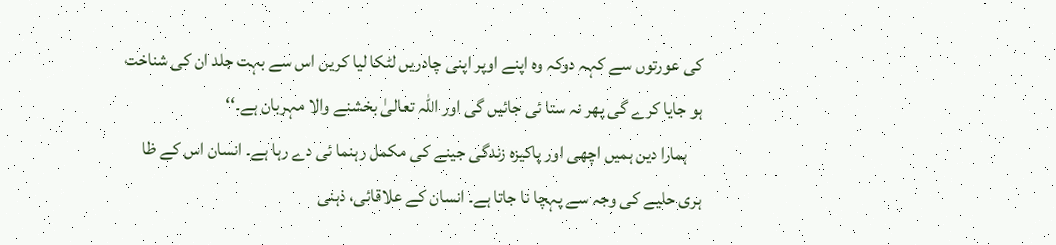کی عورتوں سے کہہ دوکہ وہ اپنے اوپر اپنی چادریں لٹکا لیا کریں اس سے بہت جلد ان کی شناخت ہو جایا کرے گی پھر نہ ستا ئی جائیں گی اور اللہ تعالیٰ بخشنے والا مہربان ہے۔‘‘
    ہمارا دین ہمیں اچھی اور پاکیزہ زندگی جینے کی مکمل رہنما ئی دے رہا ہے۔ انسان اس کے ظا ہری حلیے کی وجہ سے پہچا نا جاتا ہے۔ انسان کے علاقائی، ذہنی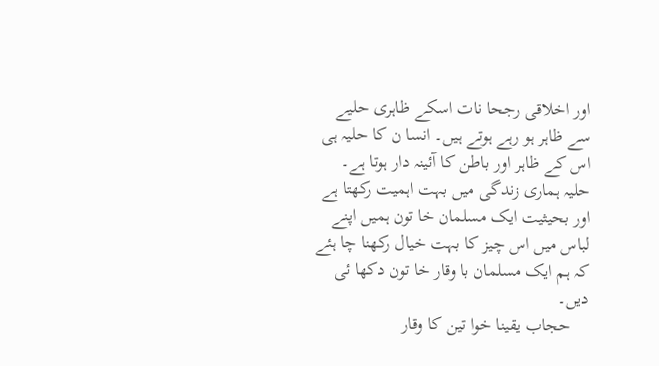اور اخلاقی رجحا نات اسکے ظاہری حلیے سے ظاہر ہو رہے ہوتے ہیں۔ انسا ن کا حلیہ ہی اس کے ظاہر اور باطن کا آئینہ دار ہوتا ہے۔ حلیہ ہماری زندگی میں بہت اہمیت رکھتا ہے اور بحیثیت ایک مسلمان خا تون ہمیں اپنے لباس میں اس چیز کا بہت خیال رکھنا چا ہئے کہ ہم ایک مسلمان با وقار خا تون دکھا ئی دیں۔
    حجاب یقینا خوا تین کا وقار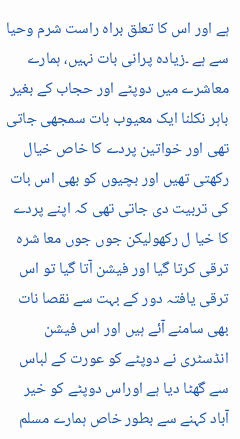ہے اور اس کا تعلق براہ راست شرم وحیا سے ہے ۔زیادہ پرانی بات نہیں، ہمارے معاشرے میں دوپٹے اور حجاب کے بغیر باہر نکلنا ایک معیوب بات سمجھی جاتی تھی اور خواتین پردے کا خاص خیال رکھتی تھیں اور بچیوں کو بھی اس بات کی تربیت دی جاتی تھی کہ اپنے پردے کا خیا ل رکھولیکن جوں جوں معا شرہ  ترقی کرتا گیا اور فیشن آتا گیا تو اس ترقی یافتہ دور کے بہت سے نقصا نات بھی سامنے آئے ہیں اور اس فیشن انڈسٹری نے دوپٹے کو عورت کے لباس سے گھٹا دیا ہے اوراس دوپٹے کو خیر آباد کہنے سے بطور خاص ہمارے مسلم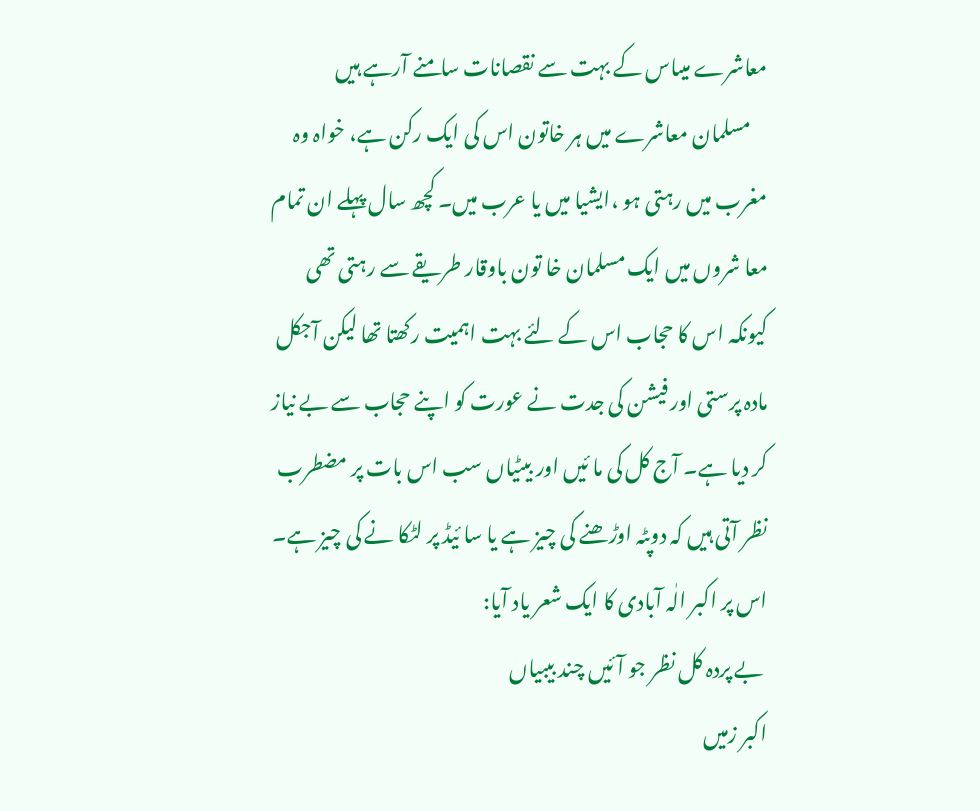معاشرے میںاس کے بہت سے نقصانات سامنے آرہے ہیں
    مسلمان معاشرے میں ہر خاتون اس کی ایک رکن ہے، خواہ وہ مغرب میں رہتی ہو ،ایشیا میں یا عرب میں۔ کچھ سال پہلے ان تمام معا شروں میں ایک مسلمان خا تون باوقار طریقے سے رہتی تھی کیونکہ اس کا حجاب اس کے لئے بہت اہمیت رکھتا تھا لیکن آجکل مادہ پرستی اور فیشن کی جدت نے عورت کو اپنے حجاب سے بے نیاز کر دیا ہے۔ آج کل کی ما ئیں اور بیٹیاں سب اس بات پر مضطرب نظر آتی ہیں کہ دوپٹہ اوڑھنے کی چیز ہے یا سا ئیڈ پر لٹکا نے کی چیز ہے۔ اس پر اکبر الٰہ آبادی کا ایک شعر یاد آیا:
 بے پردہ کل نظر جو آئیں چند بیبیاں
اکبر زمیں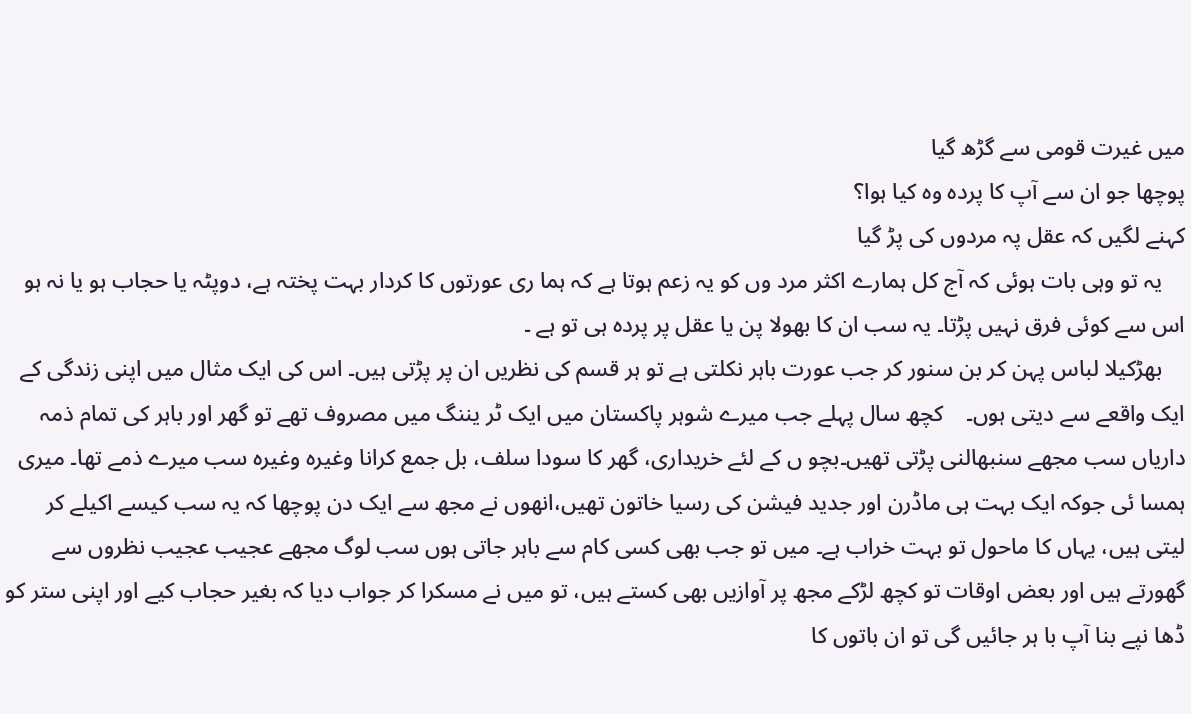میں غیرت قومی سے گڑھ گیا
پوچھا جو ان سے آپ کا پردہ وہ کیا ہوا؟
کہنے لگیں کہ عقل پہ مردوں کی پڑ گیا
    یہ تو وہی بات ہوئی کہ آج کل ہمارے اکثر مرد وں کو یہ زعم ہوتا ہے کہ ہما ری عورتوں کا کردار بہت پختہ ہے، دوپٹہ یا حجاب ہو یا نہ ہو اس سے کوئی فرق نہیں پڑتا۔ یہ سب ان کا بھولا پن یا عقل پر پردہ ہی تو ہے ۔
    بھڑکیلا لباس پہن کر بن سنور کر جب عورت باہر نکلتی ہے تو ہر قسم کی نظریں ان پر پڑتی ہیں۔ اس کی ایک مثال میں اپنی زندگی کے ایک واقعے سے دیتی ہوں۔    کچھ سال پہلے جب میرے شوہر پاکستان میں ایک ٹر یننگ میں مصروف تھے تو گھر اور باہر کی تمام ذمہ داریاں سب مجھے سنبھالنی پڑتی تھیں۔بچو ں کے لئے خریداری، گھر کا سودا سلف، بل جمع کرانا وغیرہ وغیرہ سب میرے ذمے تھا۔ میری ہمسا ئی جوکہ ایک بہت ہی ماڈرن اور جدید فیشن کی رسیا خاتون تھیں،انھوں نے مجھ سے ایک دن پوچھا کہ یہ سب کیسے اکیلے کر لیتی ہیں، یہاں کا ماحول تو بہت خراب ہے۔ میں تو جب بھی کسی کام سے باہر جاتی ہوں سب لوگ مجھے عجیب عجیب نظروں سے گھورتے ہیں اور بعض اوقات تو کچھ لڑکے مجھ پر آوازیں بھی کستے ہیں، تو میں نے مسکرا کر جواب دیا کہ بغیر حجاب کیے اور اپنی ستر کو ڈھا نپے بنا آپ با ہر جائیں گی تو ان باتوں کا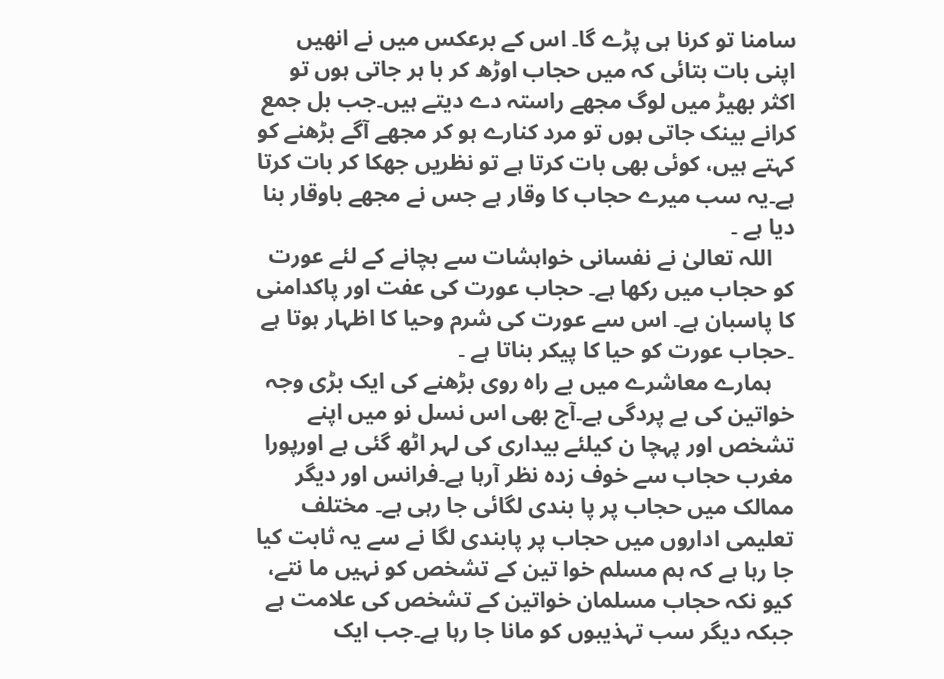سامنا تو کرنا ہی پڑے گا۔ اس کے برعکس میں نے انھیں اپنی بات بتائی کہ میں حجاب اوڑھ کر با ہر جاتی ہوں تو اکثر بھیڑ میں لوگ مجھے راستہ دے دیتے ہیں۔جب بل جمع کرانے بینک جاتی ہوں تو مرد کنارے ہو کر مجھے آگے بڑھنے کو کہتے ہیں، کوئی بھی بات کرتا ہے تو نظریں جھکا کر بات کرتا ہے۔یہ سب میرے حجاب کا وقار ہے جس نے مجھے باوقار بنا دیا ہے ۔
    اللہ تعالیٰ نے نفسانی خواہشات سے بچانے کے لئے عورت کو حجاب میں رکھا ہے۔ حجاب عورت کی عفت اور پاکدامنی کا پاسبان ہے۔ اس سے عورت کی شرم وحیا کا اظہار ہوتا ہے ۔حجاب عورت کو حیا کا پیکر بناتا ہے ۔
    ہمارے معاشرے میں بے راہ روی بڑھنے کی ایک بڑی وجہ خواتین کی بے پردگی ہے۔آج بھی اس نسل نو میں اپنے تشخص اور پہچا ن کیلئے بیداری کی لہر اٹھ گئی ہے اورپورا مغرب حجاب سے خوف زدہ نظر آرہا ہے۔فرانس اور دیگر ممالک میں حجاب پر پا بندی لگائی جا رہی ہے۔ مختلف تعلیمی اداروں میں حجاب پر پابندی لگا نے سے یہ ثابت کیا جا رہا ہے کہ ہم مسلم خوا تین کے تشخص کو نہیں ما نتے، کیو نکہ حجاب مسلمان خواتین کے تشخص کی علامت ہے جبکہ دیگر سب تہذیبوں کو مانا جا رہا ہے۔جب ایک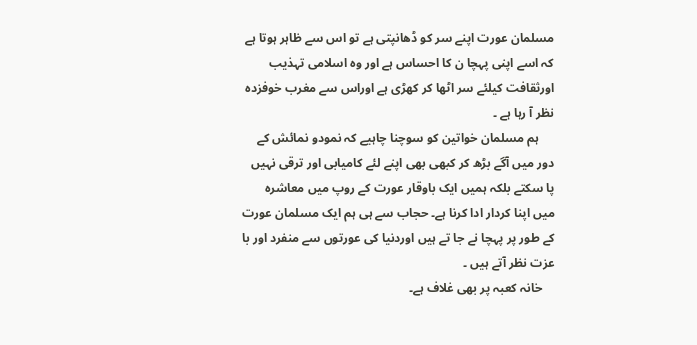مسلمان عورت اپنے سر کو ڈھانپتی ہے تو اس سے ظاہر ہوتا ہے کہ اسے اپنی پہچا ن کا احساس ہے اور وہ اسلامی تہذیب اورثقافت کیلئے سر اٹھا کر کھڑی ہے اوراس سے مغرب خوفزدہ نظر آ رہا ہے ۔
     ہم مسلمان خواتین کو سوچنا چاہیے کہ نمودو نمائش کے دور میں آگے بڑھ کر کبھی بھی اپنے لئے کامیابی اور ترقی نہیں پا سکتے بلکہ ہمیں ایک باوقار عورت کے روپ میں معاشرہ میں اپنا کردار ادا کرنا ہے۔ حجاب سے ہی ہم ایک مسلمان عورت کے طور پر پہچا نے جا تے ہیں اوردنیا کی عورتوں سے منفرد اور با عزت نظر آتے ہیں ۔
    خانہ کعبہ پر بھی غلاف ہے۔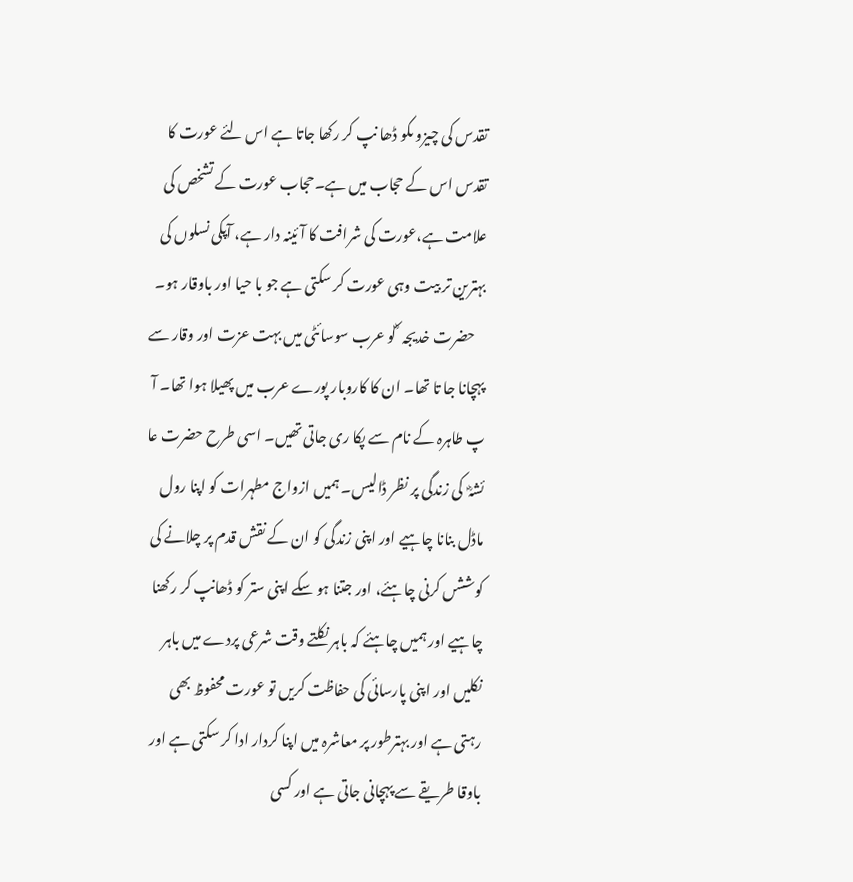تقدس کی چیزو ںکو ڈھا نپ کر رکھا جاتا ہے اس لئے عورت کا تقدس اس کے حجاب میں ہے۔حجاب عورت کے تشخص کی علامت ہے،عورت کی شرافت کا آئینہ دار ہے، آپکی نسلوں کی بہترین تر بیت وہی عورت کر سکتی ہے جو با حیا اور باوقار ہو۔
    حضرت خدیجہ  ؓکو عرب سوسائٹی میں بہت عزت اور وقار سے پہچانا جا تا تھا۔ ان کا کاروبار پورے عرب میں پھیلا ہوا تھا۔ آ پ طاہرہ کے نام سے پکا ری جاتی تھیں۔ اسی طرح حضرت عا ئشہؓ  کی زندگی پر نظر ڈالیس۔ ہمیں ازواج مطہرات کو اپنا رول ماڈل بنانا چاہیے اور اپنی زندگی کو ان کے نقش قدم پر چلانے کی کوششں کرنی چاہئے، اور جتنا ہو سکے اپنی ستر کو ڈھانپ کر رکھنا چاہیے اور ہمیں چاہئے کہ باہر نکلتے وقت شرعی پردے میں باہر نکلیں اور اپنی پارسائی کی حفاظت کریں تو عورت محفوظ بھی رہتی ہے اور بہترطور پر معاشرہ میں اپنا کردار ادا کر سکتی ہے اور باوقا طریقے سے پہچانی جاتی ہے اور کسی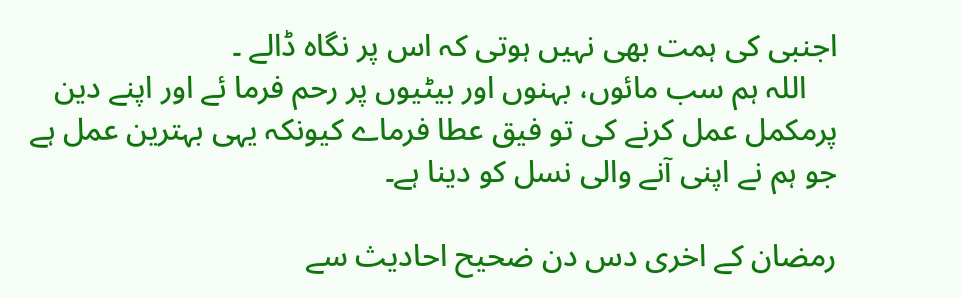اجنبی کی ہمت بھی نہیں ہوتی کہ اس پر نگاہ ڈالے ۔
    اللہ ہم سب مائوں، بہنوں اور بیٹیوں پر رحم فرما ئے اور اپنے دین پرمکمل عمل کرنے کی تو فیق عطا فرماے کیونکہ یہی بہترین عمل ہے جو ہم نے اپنی آنے والی نسل کو دینا ہے۔

رمضان کے اخری دس دن ضحیح احادیث سے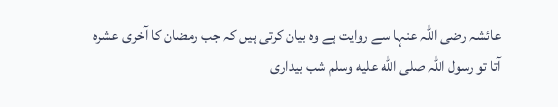عائشہ رضی اللہ عنہا سے روایت ہے وہ بیان کرتی ہیں کہ جب رمضان کا آخری عشرہ آتا تو رسول اللہ صلى الله عليه وسلم شب بیداری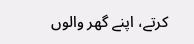کرتے، اپنے گھر والوں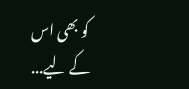کو بھی اس کے لیے...